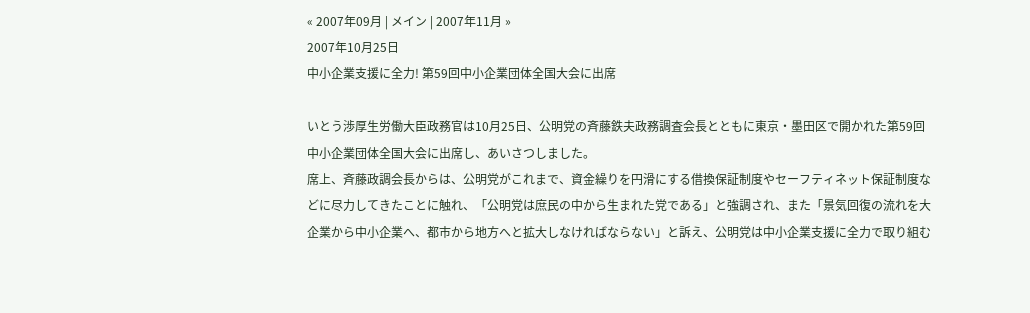« 2007年09月 | メイン | 2007年11月 »
2007年10月25日
中小企業支援に全力! 第59回中小企業団体全国大会に出席

いとう渉厚生労働大臣政務官は10月25日、公明党の斉藤鉄夫政務調査会長とともに東京・墨田区で開かれた第59回中小企業団体全国大会に出席し、あいさつしました。
席上、斉藤政調会長からは、公明党がこれまで、資金繰りを円滑にする借換保証制度やセーフティネット保証制度などに尽力してきたことに触れ、「公明党は庶民の中から生まれた党である」と強調され、また「景気回復の流れを大企業から中小企業へ、都市から地方へと拡大しなければならない」と訴え、公明党は中小企業支援に全力で取り組む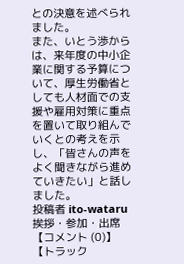との決意を述べられました。
また、いとう渉からは、来年度の中小企業に関する予算について、厚生労働省としても人材面での支援や雇用対策に重点を置いて取り組んでいくとの考えを示し、「皆さんの声をよく聞きながら進めていきたい」と話しました。
投稿者 ito-wataru 挨拶・参加・出席 【コメント (0)】 【トラック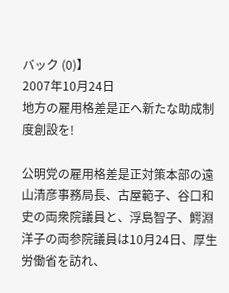バック (0)】
2007年10月24日
地方の雇用格差是正へ新たな助成制度創設を!

公明党の雇用格差是正対策本部の遠山清彦事務局長、古屋範子、谷口和史の両衆院議員と、浮島智子、鰐淵洋子の両参院議員は10月24日、厚生労働省を訪れ、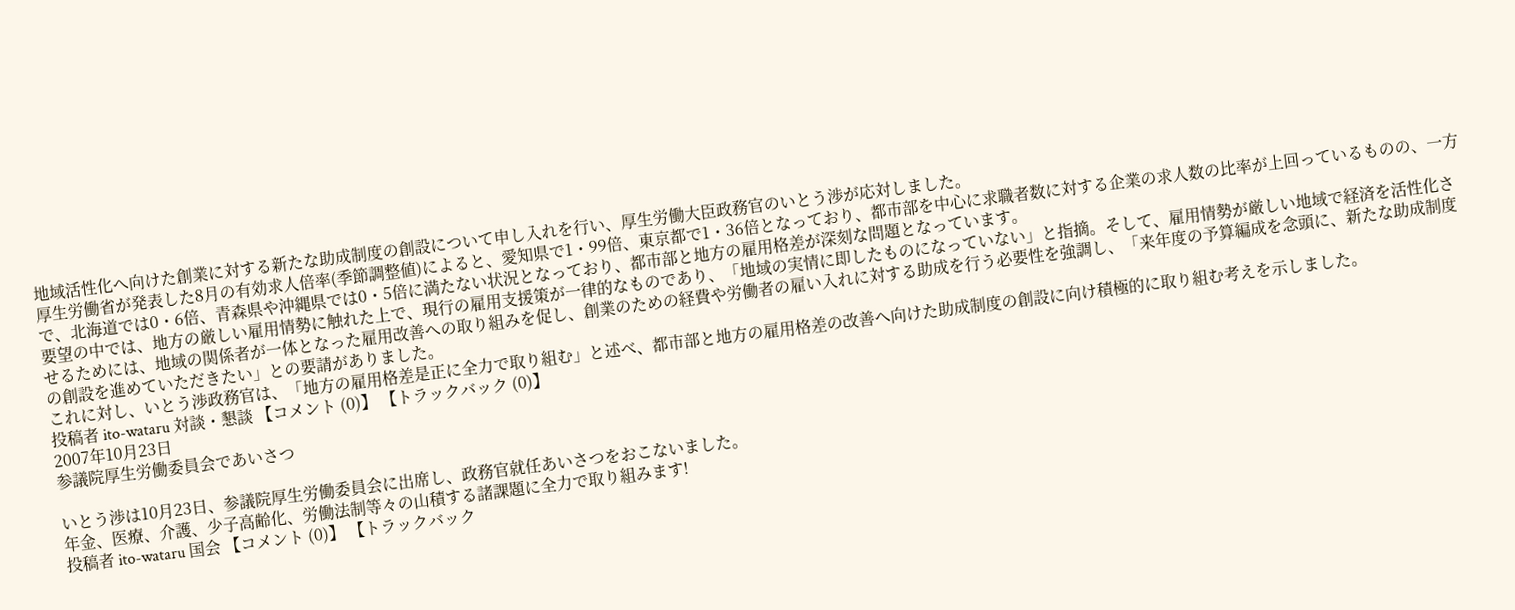地域活性化へ向けた創業に対する新たな助成制度の創設について申し入れを行い、厚生労働大臣政務官のいとう渉が応対しました。
厚生労働省が発表した8月の有効求人倍率(季節調整値)によると、愛知県で1・99倍、東京都で1・36倍となっており、都市部を中心に求職者数に対する企業の求人数の比率が上回っているものの、一方で、北海道では0・6倍、青森県や沖縄県では0・5倍に満たない状況となっており、都市部と地方の雇用格差が深刻な問題となっています。
要望の中では、地方の厳しい雇用情勢に触れた上で、現行の雇用支援策が一律的なものであり、「地域の実情に即したものになっていない」と指摘。そして、雇用情勢が厳しい地域で経済を活性化させるためには、地域の関係者が一体となった雇用改善への取り組みを促し、創業のための経費や労働者の雇い入れに対する助成を行う必要性を強調し、「来年度の予算編成を念頭に、新たな助成制度の創設を進めていただきたい」との要請がありました。
これに対し、いとう渉政務官は、「地方の雇用格差是正に全力で取り組む」と述べ、都市部と地方の雇用格差の改善へ向けた助成制度の創設に向け積極的に取り組む考えを示しました。
投稿者 ito-wataru 対談・懇談 【コメント (0)】 【トラックバック (0)】
2007年10月23日
参議院厚生労働委員会であいさつ

いとう渉は10月23日、参議院厚生労働委員会に出席し、政務官就任あいさつをおこないました。
年金、医療、介護、少子高齢化、労働法制等々の山積する諸課題に全力で取り組みます!
投稿者 ito-wataru 国会 【コメント (0)】 【トラックバック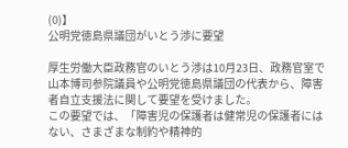(0)】
公明党徳島県議団がいとう渉に要望

厚生労働大臣政務官のいとう渉は10月23日、政務官室で山本博司参院議員や公明党徳島県議団の代表から、障害者自立支援法に関して要望を受けました。
この要望では、「障害児の保護者は健常児の保護者にはない、さまざまな制約や精神的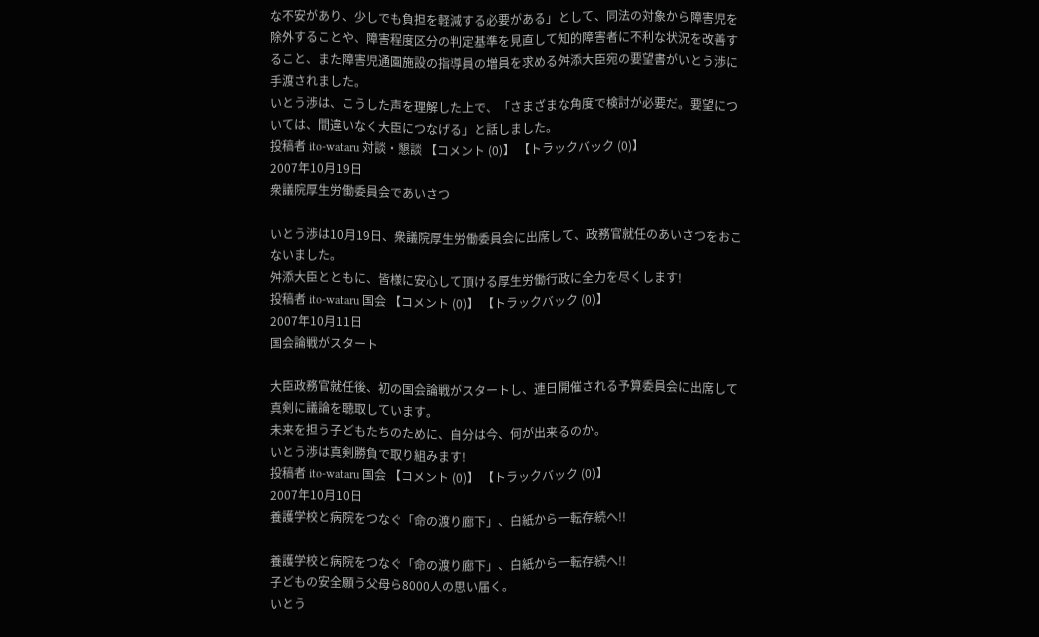な不安があり、少しでも負担を軽減する必要がある」として、同法の対象から障害児を除外することや、障害程度区分の判定基準を見直して知的障害者に不利な状況を改善すること、また障害児通園施設の指導員の増員を求める舛添大臣宛の要望書がいとう渉に手渡されました。
いとう渉は、こうした声を理解した上で、「さまざまな角度で検討が必要だ。要望については、間違いなく大臣につなげる」と話しました。
投稿者 ito-wataru 対談・懇談 【コメント (0)】 【トラックバック (0)】
2007年10月19日
衆議院厚生労働委員会であいさつ

いとう渉は10月19日、衆議院厚生労働委員会に出席して、政務官就任のあいさつをおこないました。
舛添大臣とともに、皆様に安心して頂ける厚生労働行政に全力を尽くします!
投稿者 ito-wataru 国会 【コメント (0)】 【トラックバック (0)】
2007年10月11日
国会論戦がスタート

大臣政務官就任後、初の国会論戦がスタートし、連日開催される予算委員会に出席して真剣に議論を聴取しています。
未来を担う子どもたちのために、自分は今、何が出来るのか。
いとう渉は真剣勝負で取り組みます!
投稿者 ito-wataru 国会 【コメント (0)】 【トラックバック (0)】
2007年10月10日
養護学校と病院をつなぐ「命の渡り廊下」、白紙から一転存続へ!!

養護学校と病院をつなぐ「命の渡り廊下」、白紙から一転存続へ!!
子どもの安全願う父母ら8000人の思い届く。
いとう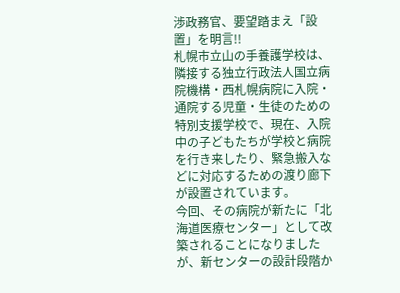渉政務官、要望踏まえ「設置」を明言!!
札幌市立山の手養護学校は、隣接する独立行政法人国立病院機構・西札幌病院に入院・通院する児童・生徒のための特別支援学校で、現在、入院中の子どもたちが学校と病院を行き来したり、緊急搬入などに対応するための渡り廊下が設置されています。
今回、その病院が新たに「北海道医療センター」として改築されることになりましたが、新センターの設計段階か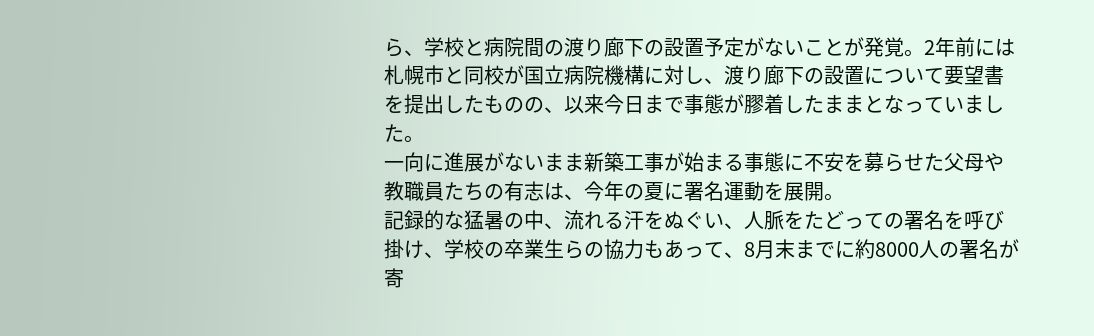ら、学校と病院間の渡り廊下の設置予定がないことが発覚。2年前には札幌市と同校が国立病院機構に対し、渡り廊下の設置について要望書を提出したものの、以来今日まで事態が膠着したままとなっていました。
一向に進展がないまま新築工事が始まる事態に不安を募らせた父母や教職員たちの有志は、今年の夏に署名運動を展開。
記録的な猛暑の中、流れる汗をぬぐい、人脈をたどっての署名を呼び掛け、学校の卒業生らの協力もあって、8月末までに約8000人の署名が寄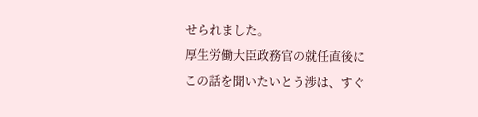せられました。
厚生労働大臣政務官の就任直後にこの話を聞いたいとう渉は、すぐ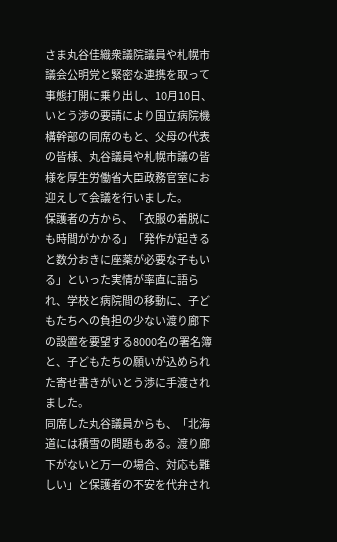さま丸谷佳織衆議院議員や札幌市議会公明党と緊密な連携を取って事態打開に乗り出し、10月10日、いとう渉の要請により国立病院機構幹部の同席のもと、父母の代表の皆様、丸谷議員や札幌市議の皆様を厚生労働省大臣政務官室にお迎えして会議を行いました。
保護者の方から、「衣服の着脱にも時間がかかる」「発作が起きると数分おきに座薬が必要な子もいる」といった実情が率直に語られ、学校と病院間の移動に、子どもたちへの負担の少ない渡り廊下の設置を要望する8000名の署名簿と、子どもたちの願いが込められた寄せ書きがいとう渉に手渡されました。
同席した丸谷議員からも、「北海道には積雪の問題もある。渡り廊下がないと万一の場合、対応も難しい」と保護者の不安を代弁され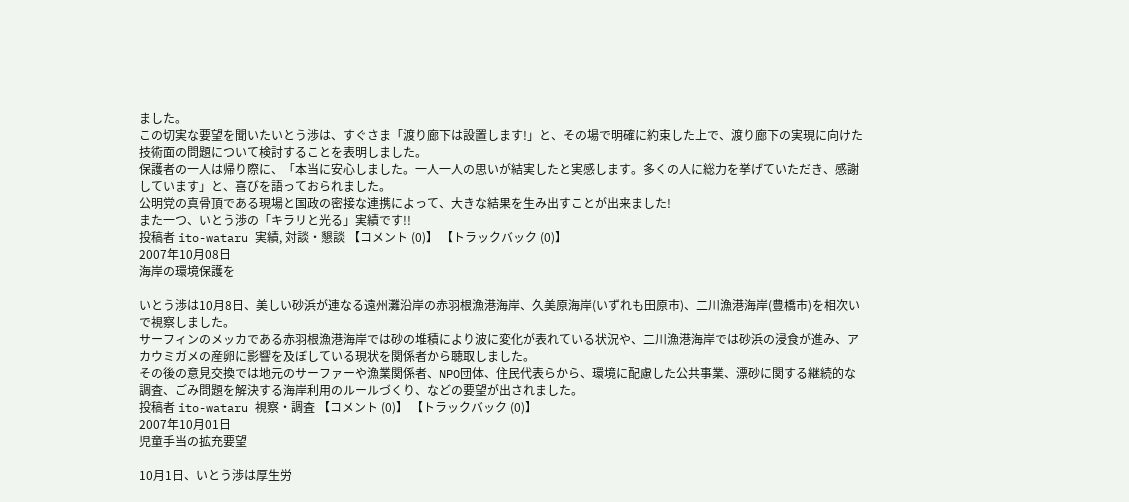ました。
この切実な要望を聞いたいとう渉は、すぐさま「渡り廊下は設置します!」と、その場で明確に約束した上で、渡り廊下の実現に向けた技術面の問題について検討することを表明しました。
保護者の一人は帰り際に、「本当に安心しました。一人一人の思いが結実したと実感します。多くの人に総力を挙げていただき、感謝しています」と、喜びを語っておられました。
公明党の真骨頂である現場と国政の密接な連携によって、大きな結果を生み出すことが出来ました!
また一つ、いとう渉の「キラリと光る」実績です!!
投稿者 ito-wataru 実績, 対談・懇談 【コメント (0)】 【トラックバック (0)】
2007年10月08日
海岸の環境保護を

いとう渉は10月8日、美しい砂浜が連なる遠州灘沿岸の赤羽根漁港海岸、久美原海岸(いずれも田原市)、二川漁港海岸(豊橋市)を相次いで視察しました。
サーフィンのメッカである赤羽根漁港海岸では砂の堆積により波に変化が表れている状況や、二川漁港海岸では砂浜の浸食が進み、アカウミガメの産卵に影響を及ぼしている現状を関係者から聴取しました。
その後の意見交換では地元のサーファーや漁業関係者、NPO団体、住民代表らから、環境に配慮した公共事業、漂砂に関する継続的な調査、ごみ問題を解決する海岸利用のルールづくり、などの要望が出されました。
投稿者 ito-wataru 視察・調査 【コメント (0)】 【トラックバック (0)】
2007年10月01日
児童手当の拡充要望

10月1日、いとう渉は厚生労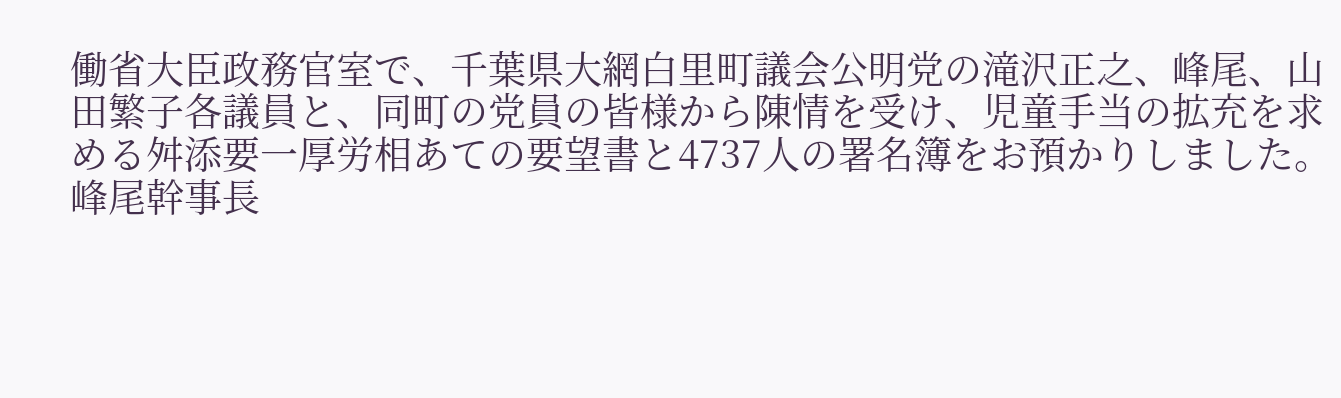働省大臣政務官室で、千葉県大網白里町議会公明党の滝沢正之、峰尾、山田繁子各議員と、同町の党員の皆様から陳情を受け、児童手当の拡充を求める舛添要一厚労相あての要望書と4737人の署名簿をお預かりしました。
峰尾幹事長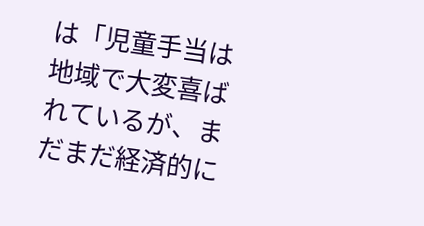は「児童手当は地域で大変喜ばれているが、まだまだ経済的に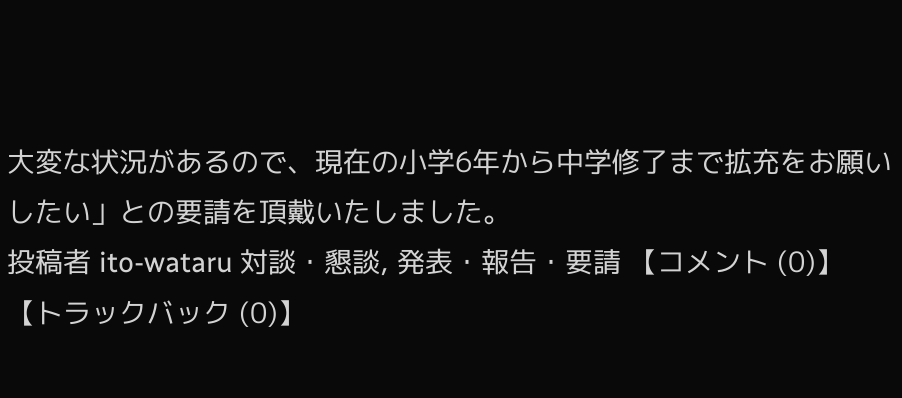大変な状況があるので、現在の小学6年から中学修了まで拡充をお願いしたい」との要請を頂戴いたしました。
投稿者 ito-wataru 対談・懇談, 発表・報告・要請 【コメント (0)】 【トラックバック (0)】